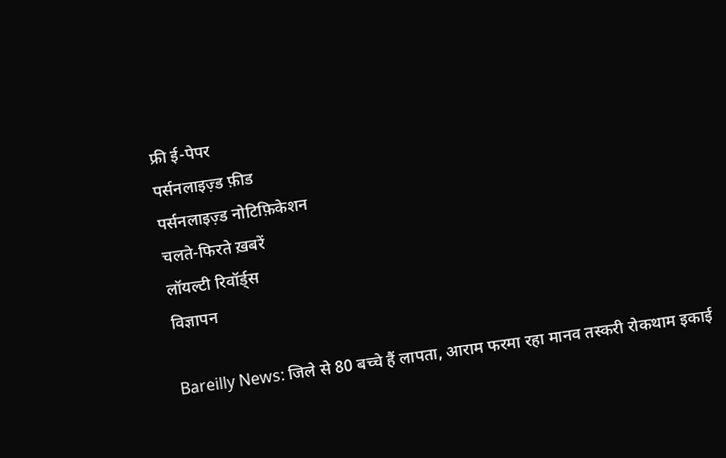फ्री ई-पेपर
पर्सनलाइज़्ड फ़ीड
पर्सनलाइज़्ड नोटिफ़िकेशन
चलते-फिरते ख़बरें
लॉयल्टी रिवॉर्ड्स
विज्ञापन

Bareilly News: जिले से 80 बच्चे हैं लापता, आराम फरमा रहा मानव तस्करी रोकथाम इकाई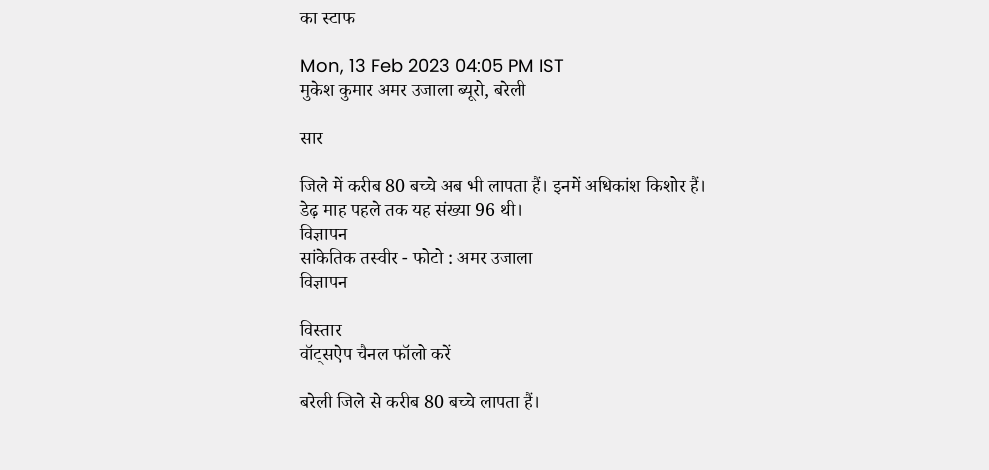का स्टाफ

Mon, 13 Feb 2023 04:05 PM IST
मुकेश कुमार अमर उजाला ब्यूरो, बरेली

सार

जिले में करीब 80 बच्चे अब भी लापता हैं। इनमें अधिकांश किशोर हैं। डेढ़ माह पहले तक यह संख्या 96 थी।
विज्ञापन
सांकेतिक तस्वीर - फोटो : अमर उजाला
विज्ञापन

विस्तार
वॉट्सऐप चैनल फॉलो करें

बरेली जिले से करीब 80 बच्चे लापता हैं।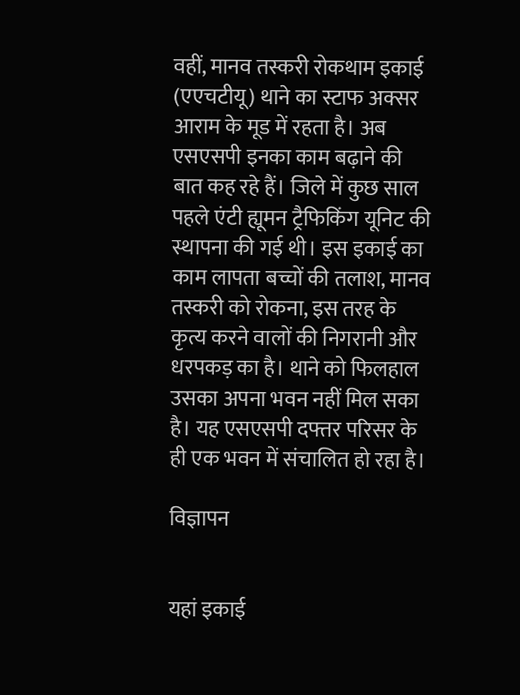वहीं, मानव तस्करी रोकथाम इकाई (एएचटीयू) थाने का स्टाफ अक्सर आराम के मूड में रहता है। अब एसएसपी इनका काम बढ़ाने की बात कह रहे हैं। जिले में कुछ साल पहले एंटी ह्यूमन ट्रैफिकिंग यूनिट की स्थापना की गई थी। इस इकाई का काम लापता बच्चों की तलाश, मानव तस्करी को रोकना, इस तरह के कृत्य करने वालों की निगरानी और धरपकड़ का है। थाने को फिलहाल उसका अपना भवन नहीं मिल सका है। यह एसएसपी दफ्तर परिसर के ही एक भवन में संचालित हो रहा है।

विज्ञापन


यहां इकाई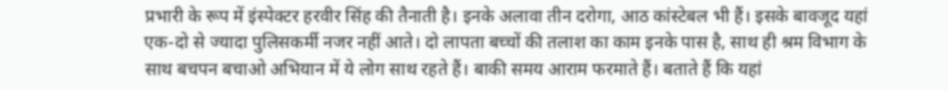प्रभारी के रूप में इंस्पेक्टर हरवीर सिंह की तैनाती है। इनके अलावा तीन दरोगा, आठ कांस्टेबल भी हैं। इसके बावजूद यहां एक-दो से ज्यादा पुलिसकर्मी नजर नहीं आते। दो लापता बच्चों की तलाश का काम इनके पास है, साथ ही श्रम विभाग के साथ बचपन बचाओ अभियान में ये लोग साथ रहते हैं। बाकी समय आराम फरमाते हैं। बताते हैं कि यहां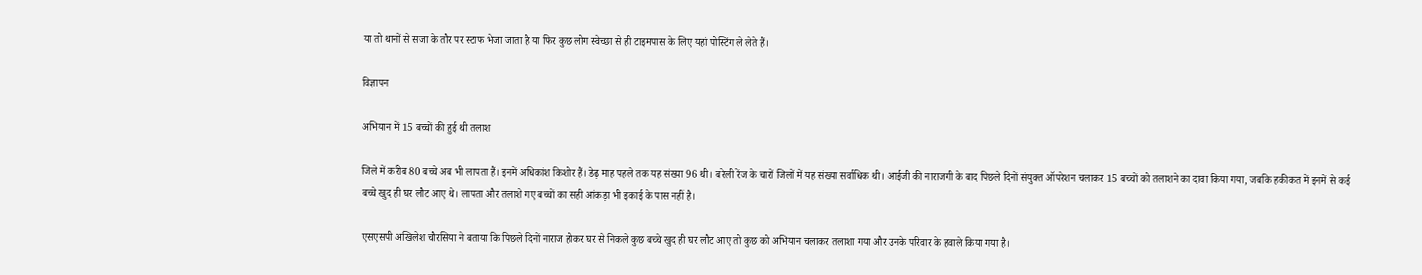या तो थानों से सजा के तौर पर स्टाफ भेजा जाता है या फिर कुछ लोग स्वेच्छा से ही टाइमपास के लिए यहां पोस्टिंग ले लेते हैं।

विज्ञापन

अभियान में 15 बच्चों की हुई थी तलाश

जिले में करीब 80 बच्चे अब भी लापता हैं। इनमें अधिकांश किशोर हैं। डेढ़ माह पहले तक यह संख्या 96 थी। बरेली रेंज के चारों जिलों में यह संख्या सर्वाधिक थी। आईजी की नाराजगी के बाद पिछले दिनों संयुक्त ऑपरेशन चलाकर 15 बच्चों को तलाशने का दावा किया गया, जबकि हकीकत में इनमें से कई बच्चे खुद ही घर लौट आए थे। लापता और तलाशे गए बच्चों का सही आंकड़ा भी इकाई के पास नहीं है।

एसएसपी अखिलेश चौरसिया ने बताया कि पिछले दिनों नाराज होकर घर से निकले कुछ बच्चे खुद ही घर लौट आए तो कुछ को अभियान चलाकर तलाशा गया और उनके परिवार के हवाले किया गया है।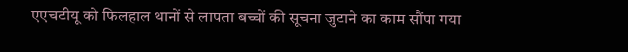एएचटीयू को फिलहाल थानों से लापता बच्चों की सूचना जुटाने का काम सौंपा गया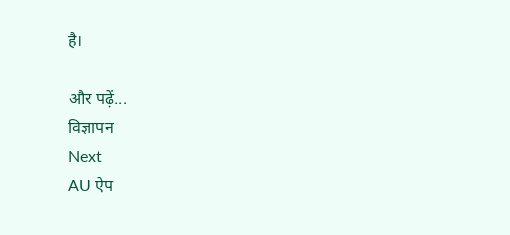है।

और पढ़ें...
विज्ञापन
Next
AU ऐप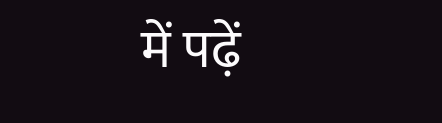में पढ़ें